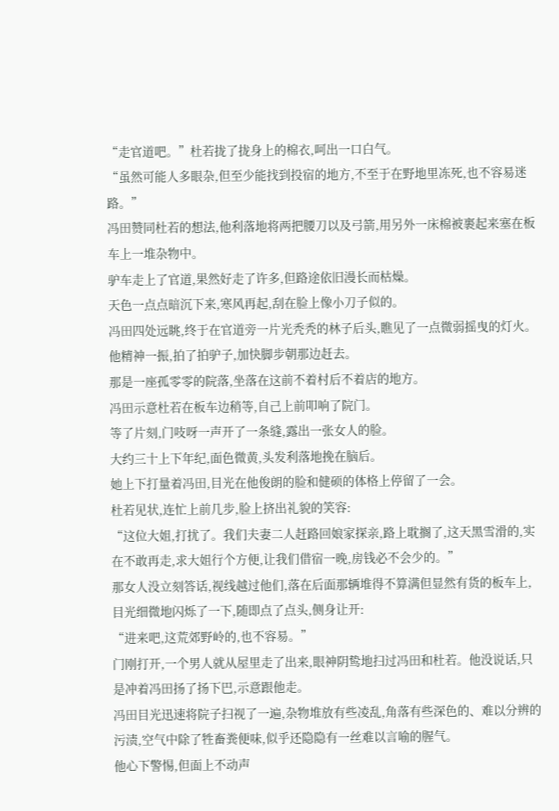“走官道吧。”杜若拢了拢身上的棉衣,呵出一口白气。
“虽然可能人多眼杂,但至少能找到投宿的地方,不至于在野地里冻死,也不容易迷路。”
冯田赞同杜若的想法,他利落地将两把腰刀以及弓箭,用另外一床棉被裹起来塞在板车上一堆杂物中。
驴车走上了官道,果然好走了许多,但路途依旧漫长而枯燥。
天色一点点暗沉下来,寒风再起,刮在脸上像小刀子似的。
冯田四处远眺,终于在官道旁一片光秃秃的林子后头,瞧见了一点微弱摇曳的灯火。
他精神一振,拍了拍驴子,加快脚步朝那边赶去。
那是一座孤零零的院落,坐落在这前不着村后不着店的地方。
冯田示意杜若在板车边稍等,自己上前叩响了院门。
等了片刻,门吱呀一声开了一条缝,露出一张女人的脸。
大约三十上下年纪,面色微黄,头发利落地挽在脑后。
她上下打量着冯田,目光在他俊朗的脸和健硕的体格上停留了一会。
杜若见状,连忙上前几步,脸上挤出礼貌的笑容:
“这位大姐,打扰了。我们夫妻二人赶路回娘家探亲,路上耽搁了,这天黑雪滑的,实在不敢再走,求大姐行个方便,让我们借宿一晚,房钱必不会少的。”
那女人没立刻答话,视线越过他们,落在后面那辆堆得不算满但显然有货的板车上,目光细微地闪烁了一下,随即点了点头,侧身让开:
“进来吧,这荒郊野岭的,也不容易。”
门刚打开,一个男人就从屋里走了出来,眼神阴鸷地扫过冯田和杜若。他没说话,只是冲着冯田扬了扬下巴,示意跟他走。
冯田目光迅速将院子扫视了一遍,杂物堆放有些凌乱,角落有些深色的、难以分辨的污渍,空气中除了牲畜粪便味,似乎还隐隐有一丝难以言喻的腥气。
他心下警惕,但面上不动声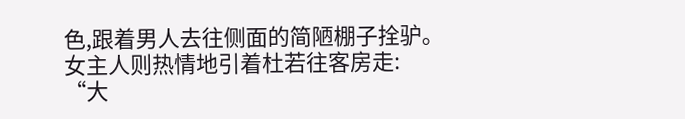色,跟着男人去往侧面的简陋棚子拴驴。
女主人则热情地引着杜若往客房走:
“大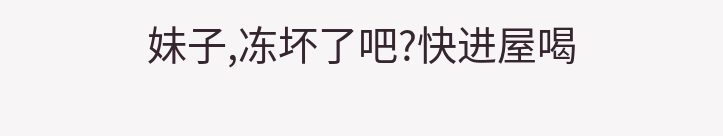妹子,冻坏了吧?快进屋喝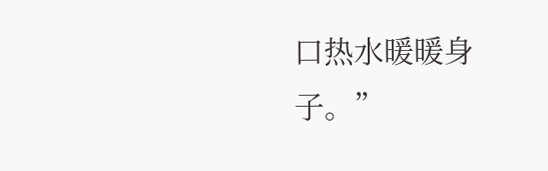口热水暖暖身子。”